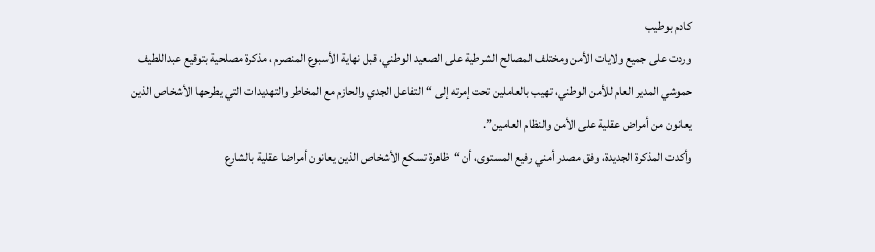كادم بوطيب
وردت على جميع ولايات الأمن ومختلف المصالح الشرطية على الصعيد الوطني، قبل نهاية الأسبوع المنصرم ، مذكرة مصلحية بتوقيع عبداللطيف حموشي المدير العام للأمن الوطني، تهيب بالعاملين تحت إمرته إلى “التفاعل الجدي والحازم مع المخاطر والتهديدات التي يطرحها الأشخاص الذين يعانون من أمراض عقلية على الأمن والنظام العامين”.
وأكدت المذكرة الجديدة، وفق مصدر أمني رفيع المستوى، أن “ظاهرة تسكع الأشخاص الذين يعانون أمراضا عقلية بالشارع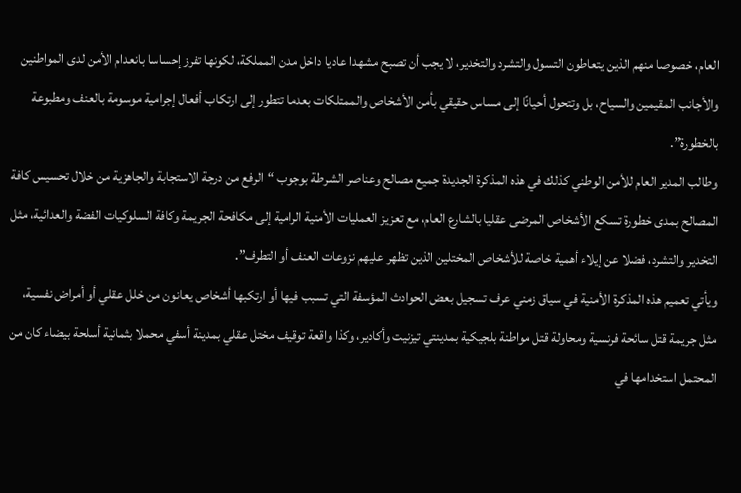العام، خصوصا منهم الذين يتعاطون التسول والتشرد والتخدير، لا يجب أن تصبح مشهدا عاديا داخل مدن المملكة، لكونها تفرز إحساسا بانعدام الأمن لدى المواطنين والأجانب المقيمين والسياح، بل وتتحول أحيانًا إلى مساس حقيقي بأمن الأشخاص والممتلكات بعدما تتطور إلى ارتكاب أفعال إجرامية موسومة بالعنف ومطبوعة بالخطورة”.
وطالب المدير العام للأمن الوطني كذلك في هذه المذكرة الجديدة جميع مصالح وعناصر الشرطة بوجوب “الرفع من درجة الاستجابة والجاهزية من خلال تحسيس كافة المصالح بمدى خطورة تسكع الأشخاص المرضى عقليا بالشارع العام، مع تعزيز العمليات الأمنية الرامية إلى مكافحة الجريمة وكافة السلوكيات الفضة والعدائية، مثل التخدير والتشرد، فضلا عن إيلاء أهمية خاصة للأشخاص المختلين الذين تظهر عليهم نزوعات العنف أو التطرف”.
ويأتي تعميم هذه المذكرة الأمنية في سياق زمني عرف تسجيل بعض الحوادث المؤسفة التي تسبب فيها أو ارتكبها أشخاص يعانون من خلل عقلي أو أمراض نفسية، مثل جريمة قتل سائحة فرنسية ومحاولة قتل مواطنة بلجيكية بمدينتي تيزنيت وأكادير، وكذا واقعة توقيف مختل عقلي بمدينة أسفي محملا بثمانية أسلحة بيضاء كان من المحتمل استخدامها في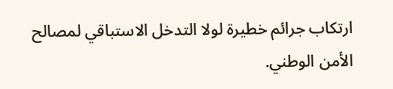ارتكاب جرائم خطيرة لولا التدخل الاستباقي لمصالح الأمن الوطني.